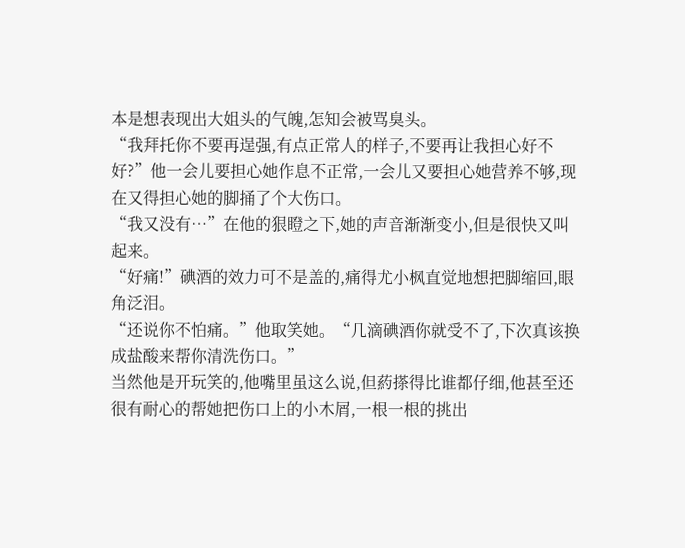本是想表现出大姐头的气魄,怎知会被骂臭头。
“我拜托你不要再逞强,有点正常人的样子,不要再让我担心好不好?”他一会儿要担心她作息不正常,一会儿又要担心她营养不够,现在又得担心她的脚捅了个大伤口。
“我又没有…”在他的狠瞪之下,她的声音渐渐变小,但是很快又叫起来。
“好痛!”碘酒的效力可不是盖的,痛得尤小枫直觉地想把脚缩回,眼角泛泪。
“还说你不怕痛。”他取笑她。“几滴碘酒你就受不了,下次真该换成盐酸来帮你清洗伤口。”
当然他是开玩笑的,他嘴里虽这么说,但葯搽得比谁都仔细,他甚至还很有耐心的帮她把伤口上的小木屑,一根一根的挑出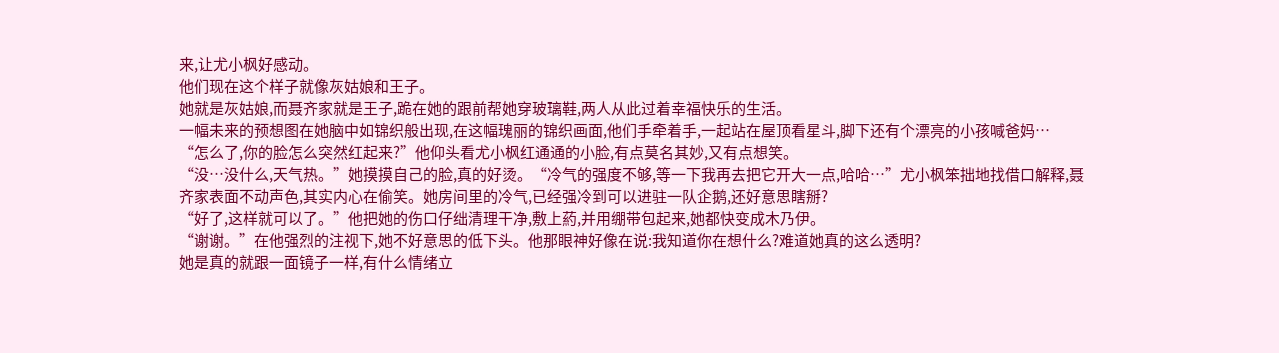来,让尤小枫好感动。
他们现在这个样子就像灰姑娘和王子。
她就是灰姑娘,而聂齐家就是王子,跪在她的跟前帮她穿玻璃鞋,两人从此过着幸福快乐的生活。
一幅未来的预想图在她脑中如锦织般出现,在这幅瑰丽的锦织画面,他们手牵着手,一起站在屋顶看星斗,脚下还有个漂亮的小孩喊爸妈…
“怎么了,你的脸怎么突然红起来?”他仰头看尤小枫红通通的小脸,有点莫名其妙,又有点想笑。
“没…没什么,天气热。”她摸摸自己的脸,真的好烫。“冷气的强度不够,等一下我再去把它开大一点,哈哈…”尤小枫笨拙地找借口解释,聂齐家表面不动声色,其实内心在偷笑。她房间里的冷气,已经强冷到可以进驻一队企鹅,还好意思瞎掰?
“好了,这样就可以了。”他把她的伤口仔绌清理干净,敷上葯,并用绷带包起来,她都快变成木乃伊。
“谢谢。”在他强烈的注视下,她不好意思的低下头。他那眼神好像在说:我知道你在想什么?难道她真的这么透明?
她是真的就跟一面镜子一样,有什么情绪立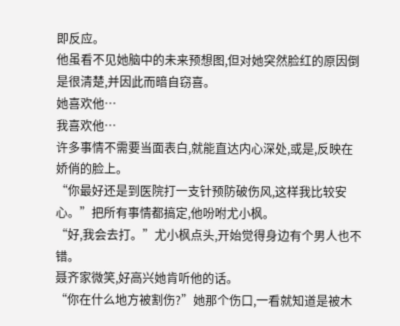即反应。
他虽看不见她脑中的未来预想图,但对她突然脸红的原因倒是很清楚,并因此而暗自窃喜。
她喜欢他…
我喜欢他…
许多事情不需要当面表白,就能直达内心深处,或是,反映在娇俏的脸上。
“你最好还是到医院打一支针预防破伤风,这样我比较安心。”把所有事情都搞定,他吩咐尤小枫。
“好,我会去打。”尤小枫点头,开始觉得身边有个男人也不错。
聂齐家微笑,好高兴她肯听他的话。
“你在什么地方被割伤?”她那个伤口,一看就知道是被木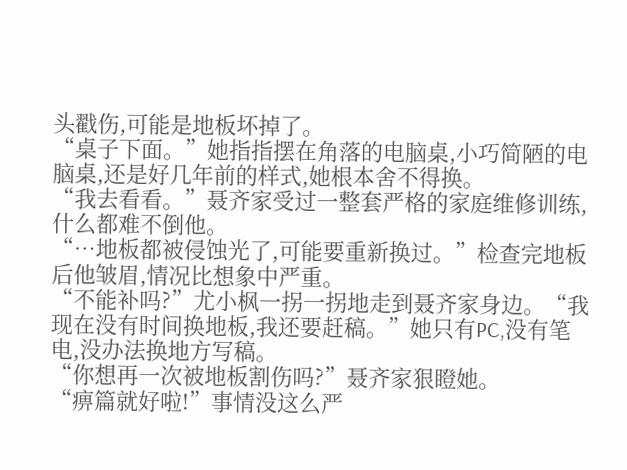头戳伤,可能是地板坏掉了。
“桌子下面。”她指指摆在角落的电脑桌,小巧简陋的电脑桌,还是好几年前的样式,她根本舍不得换。
“我去看看。”聂齐家受过一整套严格的家庭维修训练,什么都难不倒他。
“…地板都被侵蚀光了,可能要重新换过。”检查完地板后他皱眉,情况比想象中严重。
“不能补吗?”尤小枫一拐一拐地走到聂齐家身边。“我现在没有时间换地板,我还要赶稿。”她只有PC,没有笔电,没办法换地方写稿。
“你想再一次被地板割伤吗?”聂齐家狠瞪她。
“痹篇就好啦!”事情没这么严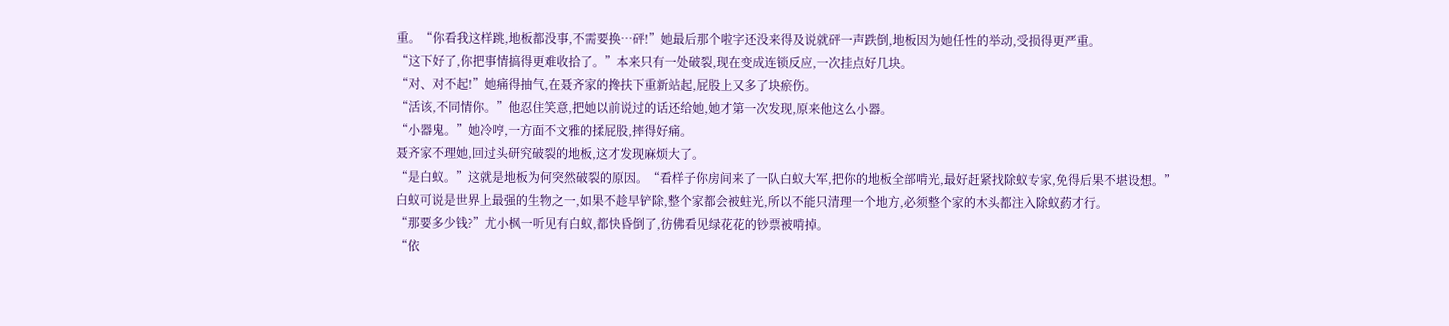重。“你看我这样跳,地板都没事,不需要换…砰!”她最后那个啦字还没来得及说就砰一声跌倒,地板因为她任性的举动,受损得更严重。
“这下好了,你把事情搞得更难收拾了。”本来只有一处破裂,现在变成连锁反应,一次挂点好几块。
“对、对不起!”她痛得抽气,在聂齐家的搀扶下重新站起,屁股上又多了块瘀伤。
“活该,不同情你。”他忍住笑意,把她以前说过的话还给她,她才第一次发现,原来他这么小器。
“小器鬼。”她冷哼,一方面不文雅的揉屁股,摔得好痛。
聂齐家不理她,回过头研究破裂的地板,这才发现麻烦大了。
“是白蚁。”这就是地板为何突然破裂的原因。“看样子你房间来了一队白蚁大军,把你的地板全部啃光,最好赶紧找除蚁专家,免得后果不堪设想。”
白蚁可说是世界上最强的生物之一,如果不趁早铲除,整个家都会被蛀光,所以不能只清理一个地方,必须整个家的木头都注入除蚁葯才行。
“那要多少钱?”尤小枫一听见有白蚁,都快昏倒了,彷佛看见绿花花的钞票被啃掉。
“依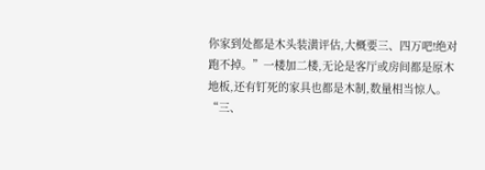你家到处都是木头装潢评估,大概要三、四万吧!绝对跑不掉。”一楼加二楼,无论是客厅或房间都是原木地板,还有钉死的家具也都是木制,数量相当惊人。
“三、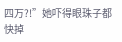四万?!”她吓得眼珠子都快掉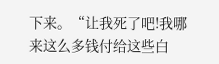下来。“让我死了吧!我哪来这么多钱付给这些白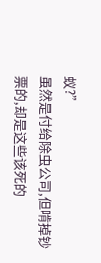蚁?”
虽然是付给除虫公司,但啃掉钞票的,却是这些该死的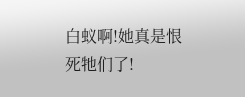白蚁啊!她真是恨死牠们了!